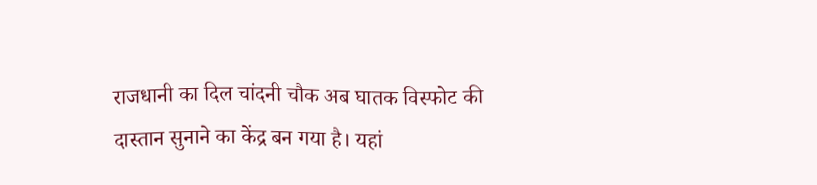राजधानी का दिल चांदनी चौक अब घातक विस्फोट की दास्तान सुनाने का केंद्र बन गया है। यहां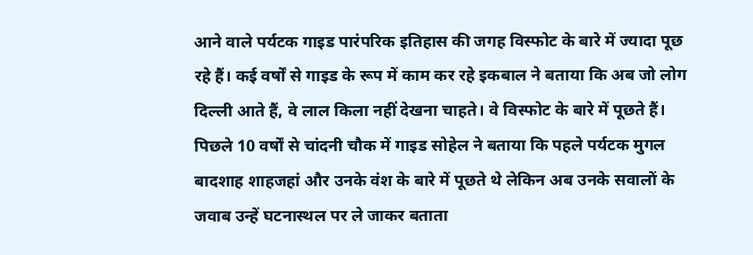आने वाले पर्यटक गाइड पारंपरिक इतिहास की जगह विस्फोट के बारे में ज्यादा पूछ रहे हैं। कई वर्षों से गाइड के रूप में काम कर रहे इकबाल ने बताया कि अब जो लोग दिल्ली आते हैं, वे लाल किला नहीं देखना चाहते। वे विस्फोट के बारे में पूछते हैं।
पिछले 10 वर्षों से चांदनी चौक में गाइड सोहेल ने बताया कि पहले पर्यटक मुगल बादशाह शाहजहां और उनके वंश के बारे में पूछते थे लेकिन अब उनके सवालों के जवाब उन्हें घटनास्थल पर ले जाकर बताता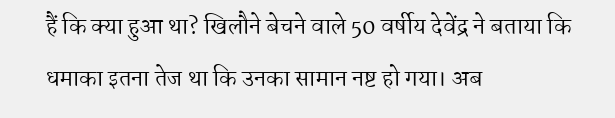हैं कि क्या हुआ था? खिलौने बेचने वाले 50 वर्षीय देवेंद्र ने बताया कि धमाका इतना तेज था कि उनका सामान नष्ट हो गया। अब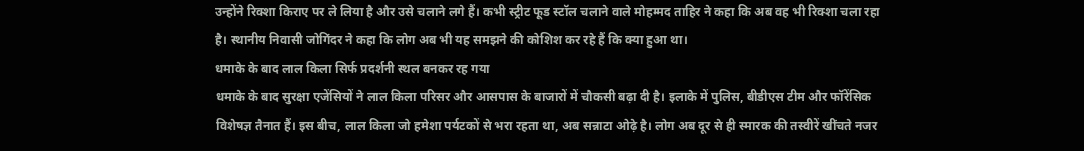उन्होंने रिक्शा किराए पर ले लिया है और उसे चलाने लगे हैं। कभी स्ट्रीट फूड स्टॉल चलाने वाले मोहम्मद ताहिर ने कहा कि अब वह भी रिक्शा चला रहा है। स्थानीय निवासी जोगिंदर ने कहा कि लोग अब भी यह समझने की कोशिश कर रहे हैं कि क्या हुआ था।
धमाके के बाद लाल किला सिर्फ प्रदर्शनी स्थल बनकर रह गया
धमाके के बाद सुरक्षा एजेंसियों ने लाल किला परिसर और आसपास के बाजारों में चौकसी बढ़ा दी है। इलाके में पुलिस, बीडीएस टीम और फॉरेंसिक विशेषज्ञ तैनात हैं। इस बीच, लाल किला जो हमेशा पर्यटकों से भरा रहता था, अब सन्नाटा ओढ़े है। लोग अब दूर से ही स्मारक की तस्वीरें खींचते नजर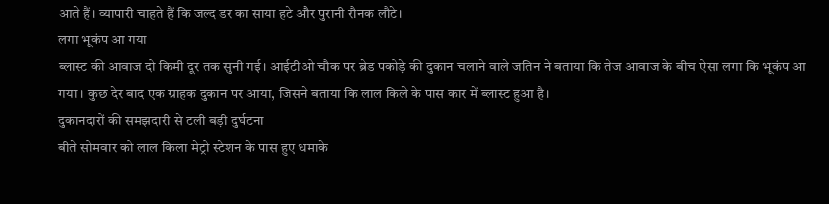आते हैं। व्यापारी चाहते हैं कि जल्द डर का साया हटे और पुरानी रौनक लौटे।
लगा भूकंप आ गया
ब्लास्ट की आवाज दो किमी दूर तक सुनी गई। आईटीओ चौक पर ब्रेड पकोड़े की दुकान चलाने वाले जतिन ने बताया कि तेज आवाज के बीच ऐसा लगा कि भूकंप आ गया। कुछ देर बाद एक ग्राहक दुकान पर आया, जिसने बताया कि लाल किले के पास कार में ब्लास्ट हुआ है।
दुकानदारों की समझदारी से टली बड़ी दुर्घटना
बीते सोमवार को लाल किला मेट्रो स्टेशन के पास हुए धमाके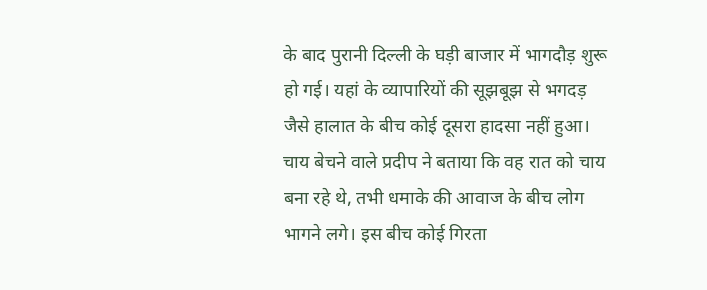के बाद पुरानी दिल्ली के घड़ी बाजार में भागदौड़ शुरू हो गई। यहां के व्यापारियों की सूझबूझ से भगदड़ जैसे हालात के बीच कोई दूसरा हादसा नहीं हुआ। चाय बेचने वाले प्रदीप ने बताया कि वह रात को चाय बना रहे थे, तभी धमाके की आवाज के बीच लोग भागने लगे। इस बीच कोई गिरता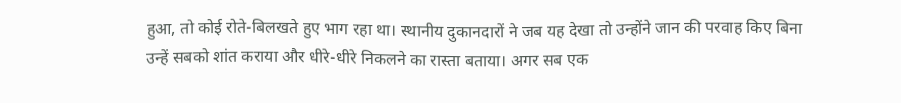हुआ, तो कोई रोते-बिलखते हुए भाग रहा था। स्थानीय दुकानदारों ने जब यह देखा तो उन्होंने जान की परवाह किए बिना उन्हें सबको शांत कराया और धीरे-धीरे निकलने का रास्ता बताया। अगर सब एक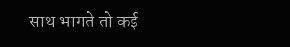साथ भागते तो कई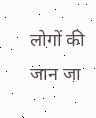लोगों की जान जा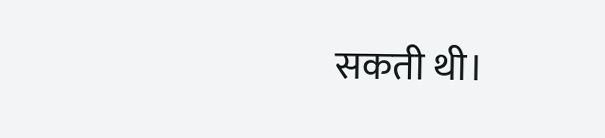सकती थी।